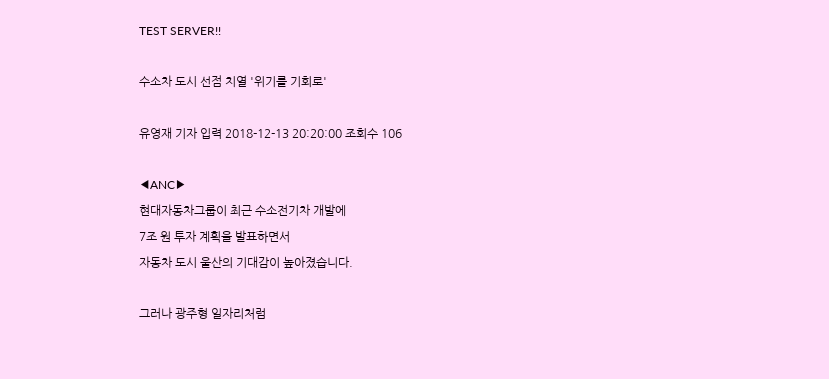TEST SERVER!!

수소차 도시 선점 치열 '위기를 기회로'

유영재 기자 입력 2018-12-13 20:20:00 조회수 106

◀ANC▶
현대자동차그룹이 최근 수소전기차 개발에
7조 원 투자 계획을 발표하면서
자동차 도시 울산의 기대감이 높아졌습니다.

그러나 광주형 일자리처럼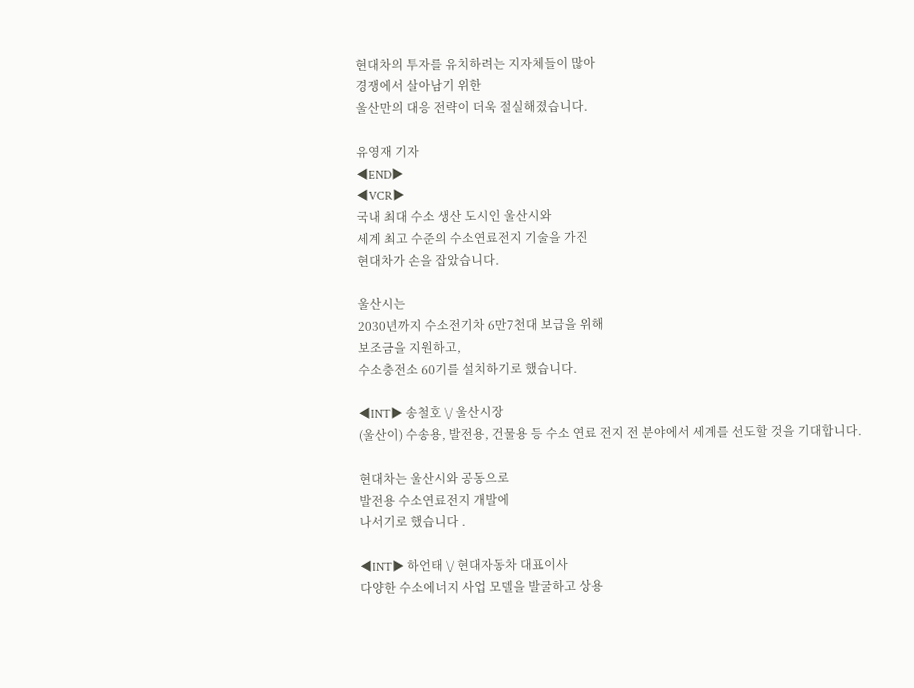현대차의 투자를 유치하려는 지자체들이 많아
경쟁에서 살아남기 위한
울산만의 대응 전략이 더욱 절실해졌습니다.

유영재 기자
◀END▶
◀VCR▶
국내 최대 수소 생산 도시인 울산시와
세계 최고 수준의 수소연료전지 기술을 가진
현대차가 손을 잡았습니다.

울산시는
2030년까지 수소전기차 6만7천대 보급을 위해
보조금을 지원하고,
수소충전소 60기를 설치하기로 했습니다.

◀INT▶ 송철호 \/ 울산시장
(울산이) 수송용, 발전용, 건물용 등 수소 연료 전지 전 분야에서 세계를 선도할 것을 기대합니다.

현대차는 울산시와 공동으로
발전용 수소연료전지 개발에
나서기로 했습니다 .

◀INT▶ 하언태 \/ 현대자동차 대표이사
다양한 수소에너지 사업 모델을 발굴하고 상용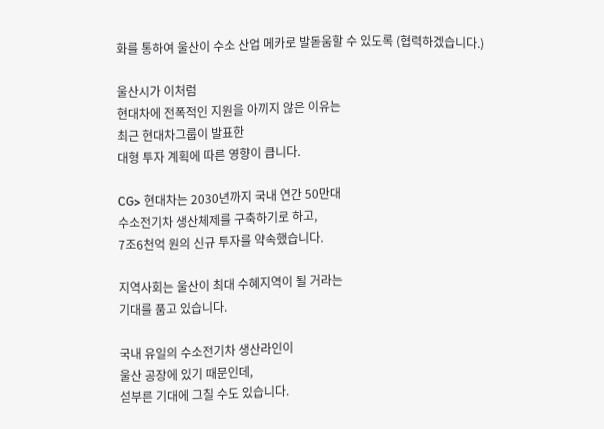화를 통하여 울산이 수소 산업 메카로 발돋움할 수 있도록 (협력하겠습니다.)

울산시가 이처럼
현대차에 전폭적인 지원을 아끼지 않은 이유는
최근 현대차그룹이 발표한
대형 투자 계획에 따른 영향이 큽니다.

CG> 현대차는 2030년까지 국내 연간 50만대
수소전기차 생산체제를 구축하기로 하고,
7조6천억 원의 신규 투자를 약속했습니다.

지역사회는 울산이 최대 수혜지역이 될 거라는
기대를 품고 있습니다.

국내 유일의 수소전기차 생산라인이
울산 공장에 있기 때문인데,
섣부른 기대에 그칠 수도 있습니다.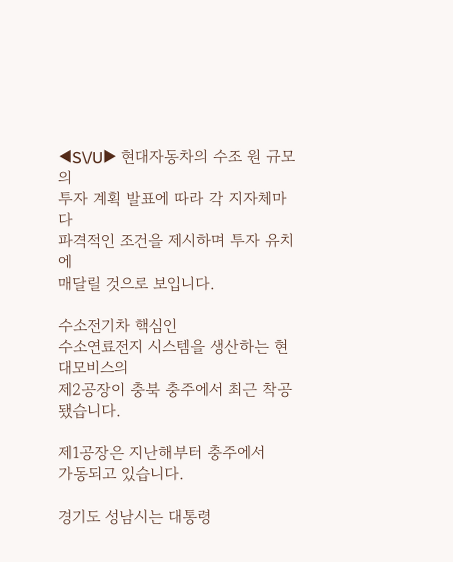◀S\/U▶ 현대자동차의 수조 원 규모의
투자 계획 발표에 따라 각 지자체마다
파격적인 조건을 제시하며 투자 유치에
매달릴 것으로 보입니다.

수소전기차 핵심인
수소연료전지 시스템을 생산하는 현대모비스의
제2공장이 충북 충주에서 최근 착공됐습니다.

제1공장은 지난해부터 충주에서
가동되고 있습니다.

경기도 성남시는 대통령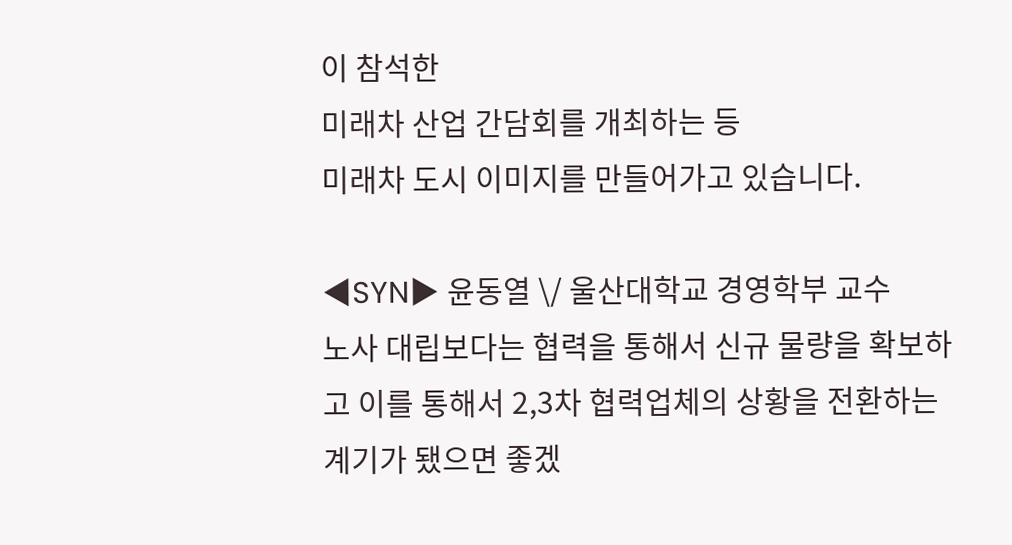이 참석한
미래차 산업 간담회를 개최하는 등
미래차 도시 이미지를 만들어가고 있습니다.

◀SYN▶ 윤동열 \/ 울산대학교 경영학부 교수
노사 대립보다는 협력을 통해서 신규 물량을 확보하고 이를 통해서 2,3차 협력업체의 상황을 전환하는 계기가 됐으면 좋겠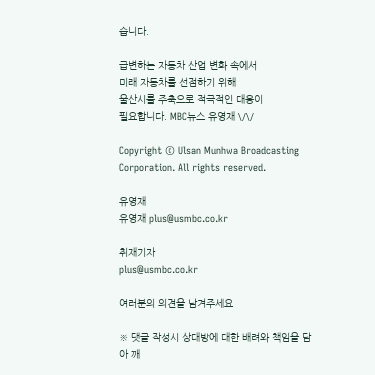습니다.

급변하는 자동차 산업 변화 속에서
미래 자동차를 선점하기 위해
울산시를 주축으로 적극적인 대응이
필요합니다. MBC뉴스 유영재 \/\/

Copyright © Ulsan Munhwa Broadcasting Corporation. All rights reserved.

유영재
유영재 plus@usmbc.co.kr

취재기자
plus@usmbc.co.kr

여러분의 의견을 남겨주세요

※ 댓글 작성시 상대방에 대한 배려와 책임을 담아 깨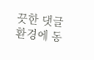끗한 댓글 환경에 동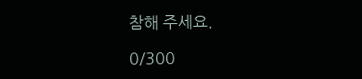참해 주세요.

0/300